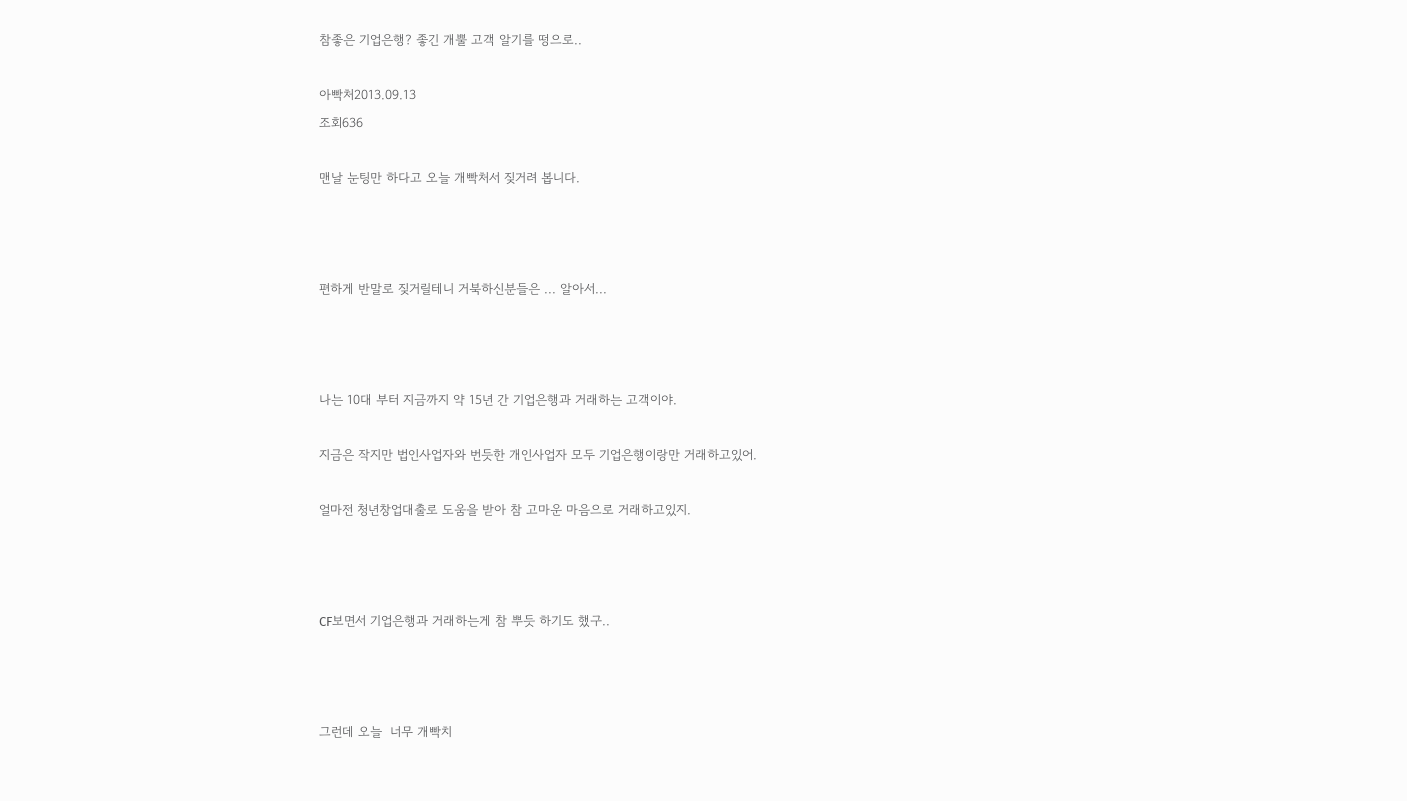참좋은 기업은행? 좋긴 개뿔 고객 알기를 떵으로..

아빡처2013.09.13
조회636

맨날 눈팅만 하다고 오늘 개빡처서 짖거려 봅니다.



편하게 반말로 짖거릴테니 거북하신분들은 ... 알아서...



나는 10대 부터 지금까지 약 15년 간 기업은행과 거래하는 고객이야.

지금은 작지만 법인사업자와 번듯한 개인사업자 모두 기업은행이랑만 거래하고있어.

얼마전 청년창업대출로 도움을 받아 참 고마운 마음으로 거래하고있지.



CF보면서 기업은행과 거래하는게 참 뿌듯 하기도 했구..



그런데 오늘  너무 개빡치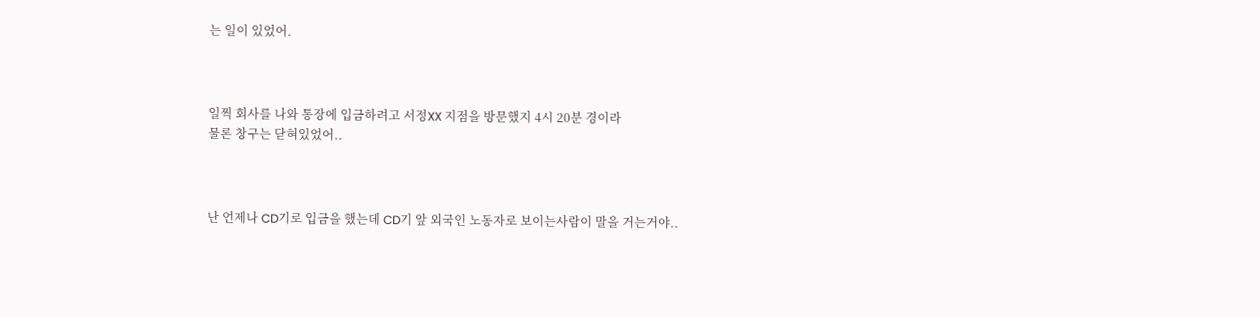는 일이 있었어.



일찍 회사를 나와 통장에 입금하려고 서정XX 지점을 방문했지 4시 20분 경이라
물론 창구는 닫혀있었어..



난 언제나 CD기로 입금을 했는데 CD기 앞 외국인 노동자로 보이는사람이 말을 거는거야..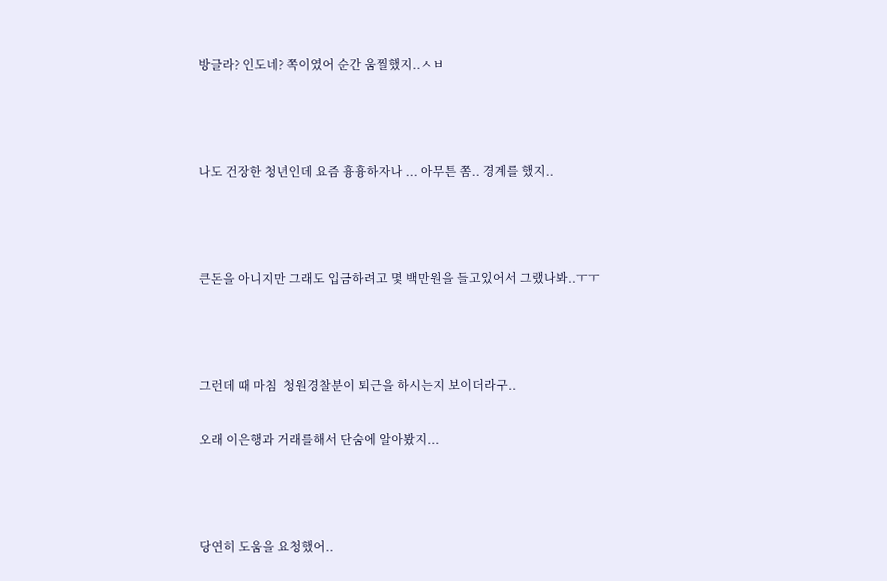방글라? 인도네? 쪽이였어 순간 움찔했지..ㅅㅂ



나도 건장한 청년인데 요즘 흉흉하자나 ... 아무튼 쫌.. 경계를 했지..



큰돈을 아니지만 그래도 입금하려고 몇 백만원을 들고있어서 그랬나봐..ㅜㅜ



그런데 때 마침  청원경찰분이 퇴근을 하시는지 보이더라구..

오래 이은행과 거래를해서 단숨에 알아봤지...



당연히 도움을 요청했어..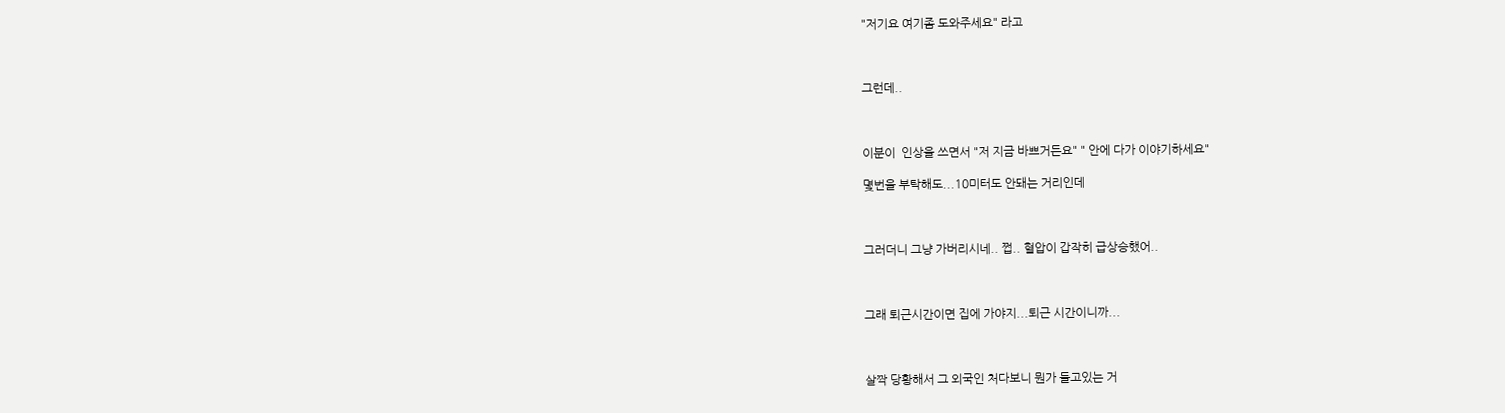"저기요 여기좀 도와주세요" 라고



그런데..



이분이  인상을 쓰면서 "저 지금 바쁘거든요" " 안에 다가 이야기하세요"

몇번을 부탁해도...10미터도 안돼는 거리인데



그러더니 그냥 가버리시네.. 쩝.. 혈압이 갑작히 급상승했어..



그래 퇴근시간이면 집에 가야지...퇴근 시간이니까...



살짝 당황해서 그 외국인 처다보니 뭔가 들고있는 거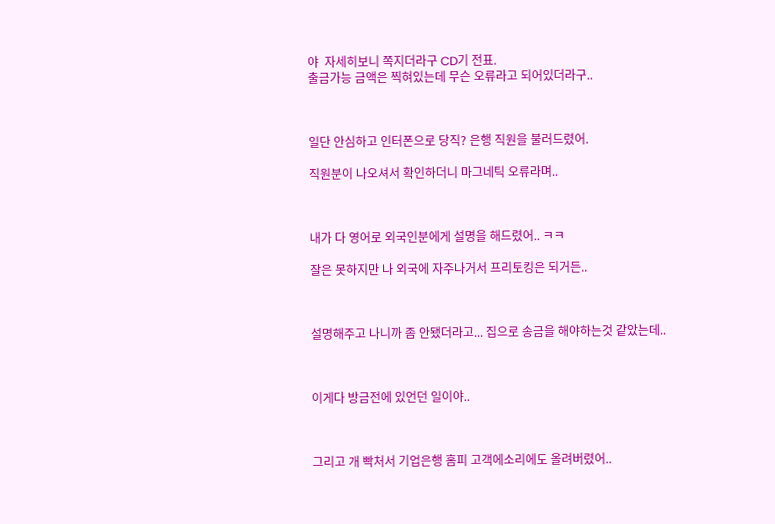야  자세히보니 쪽지더라구 CD기 전표.
출금가능 금액은 찍혀있는데 무슨 오류라고 되어있더라구..



일단 안심하고 인터폰으로 당직? 은행 직원을 불러드렸어.

직원분이 나오셔서 확인하더니 마그네틱 오류라며..



내가 다 영어로 외국인분에게 설명을 해드렸어.. ㅋㅋ

잘은 못하지만 나 외국에 자주나거서 프리토킹은 되거든..



설명해주고 나니까 좀 안됐더라고... 집으로 송금을 해야하는것 같았는데..



이게다 방금전에 있언던 일이야..



그리고 개 빡처서 기업은행 홈피 고객에소리에도 올려버렸어..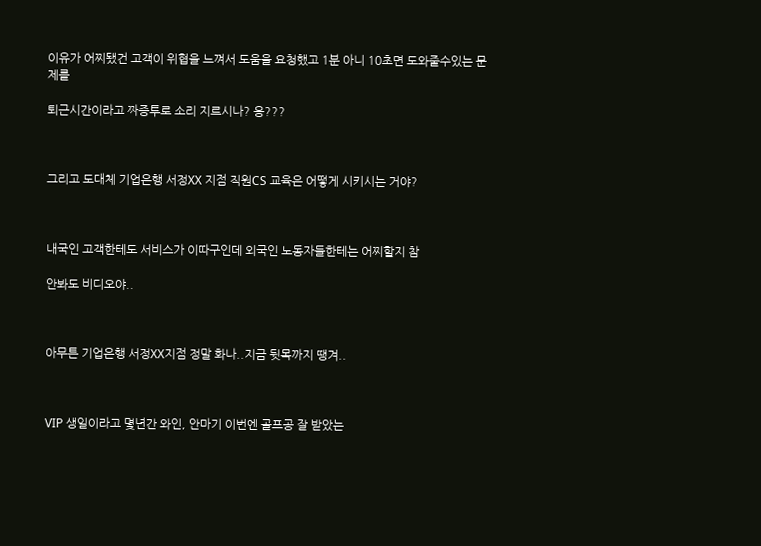이유가 어찌됐건 고객이 위협을 느껴서 도움을 요청했고 1분 아니 10초면 도와줄수있는 문제를

퇴근시간이라고 짜증투로 소리 지르시나? 응???



그리고 도대체 기업은행 서정XX 지점 직원CS 교육은 어떻게 시키시는 거야?



내국인 고객한테도 서비스가 이따구인데 외국인 노동자들한테는 어찌할지 참

안봐도 비디오야..



아무튼 기업은행 서정XX지점 정말 화나..지금 뒷목까지 땡겨..



VIP 생일이라고 몇년간 와인, 안마기 이번엔 골프공 잘 받았는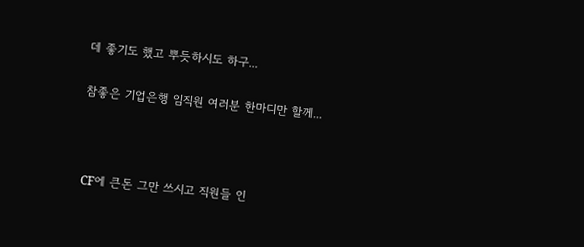데 좋기도 했고 뿌듯하시도 하구...

참좋은 기업은행 임직원 여러분 한마디만 할께...



 CF에 큰돈 그만 쓰시고 직원들 인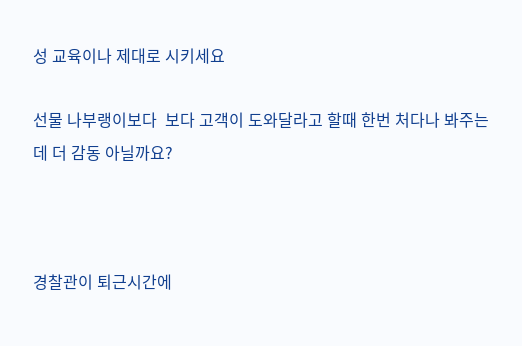성 교육이나 제대로 시키세요

선물 나부랭이보다  보다 고객이 도와달라고 할때 한번 처다나 봐주는데 더 감동 아닐까요?



경찰관이 퇴근시간에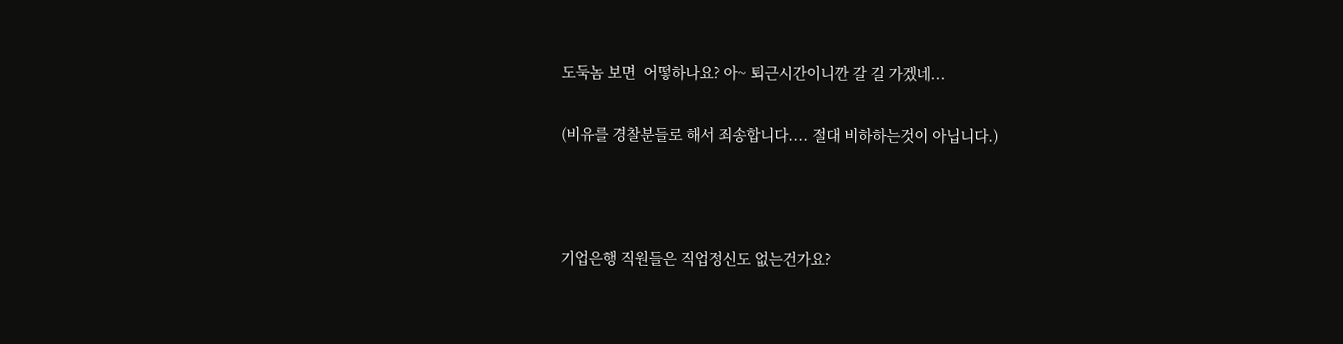도둑놈 보면  어떻하나요? 아~ 퇴근시간이니깐 갈 길 가겠네...

(비유를 경찰분들로 해서 죄송합니다.... 절대 비하하는것이 아닙니다.)



기업은행 직원들은 직업정신도 없는건가요?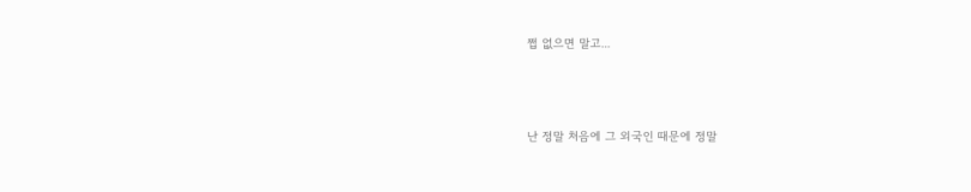쩝 없으면 말고...



난 정말 처음에 그 외국인 때문에 정말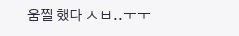움찔 했다 ㅅㅂ..ㅜㅜ